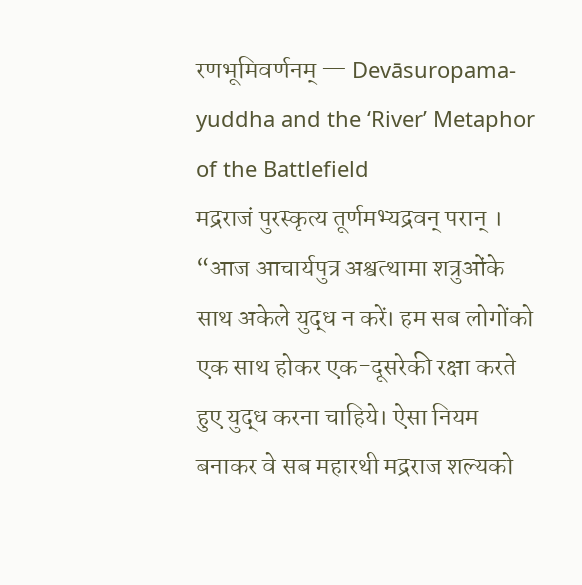रणभूमिवर्णनम् — Devāsuropama-yuddha and the ‘River’ Metaphor of the Battlefield
मद्रराजं पुरस्कृत्य तूर्णमभ्यद्रवन् परान् । “आज आचार्यपुत्र अश्वत्थामा शत्रुओंके साथ अकेले युद्ध न करें। हम सब लोगोंको एक साथ होकर एक-दूसरेकी रक्षा करते हुए युद्ध करना चाहिये। ऐसा नियम बनाकर वे सब महारथी मद्रराज शल्यको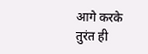आगे करके तुरंत ही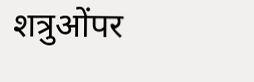शत्रुओंपर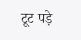टूट पड़े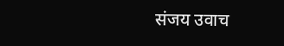संजय उवाच